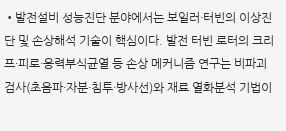•발전설비 성능진단 분야에서는 보일러·터빈의 이상진단 및 손상해석 기술이 핵심이다. 발전 터빈 로터의 크리프·피로·응력부식균열 등 손상 메커니즘 연구는 비파괴검사(초음파·자분·침투·방사선)와 재료 열화분석 기법이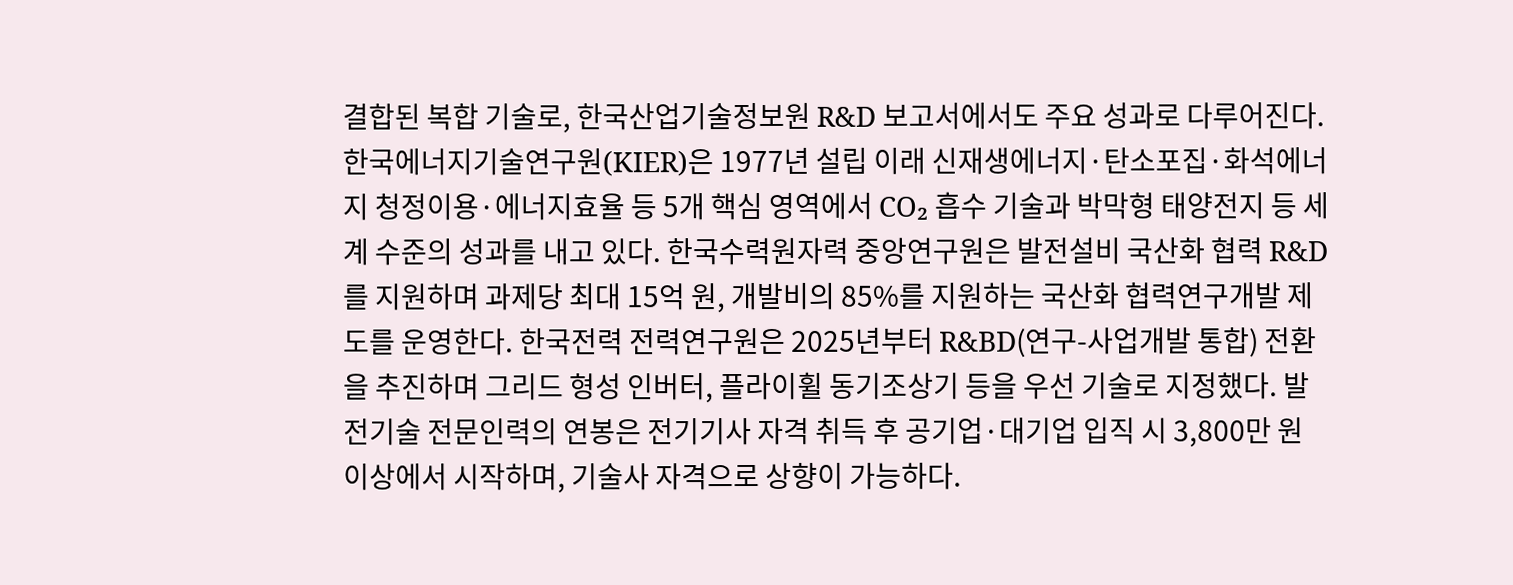결합된 복합 기술로, 한국산업기술정보원 R&D 보고서에서도 주요 성과로 다루어진다. 한국에너지기술연구원(KIER)은 1977년 설립 이래 신재생에너지·탄소포집·화석에너지 청정이용·에너지효율 등 5개 핵심 영역에서 CO₂ 흡수 기술과 박막형 태양전지 등 세계 수준의 성과를 내고 있다. 한국수력원자력 중앙연구원은 발전설비 국산화 협력 R&D를 지원하며 과제당 최대 15억 원, 개발비의 85%를 지원하는 국산화 협력연구개발 제도를 운영한다. 한국전력 전력연구원은 2025년부터 R&BD(연구-사업개발 통합) 전환을 추진하며 그리드 형성 인버터, 플라이휠 동기조상기 등을 우선 기술로 지정했다. 발전기술 전문인력의 연봉은 전기기사 자격 취득 후 공기업·대기업 입직 시 3,800만 원 이상에서 시작하며, 기술사 자격으로 상향이 가능하다.